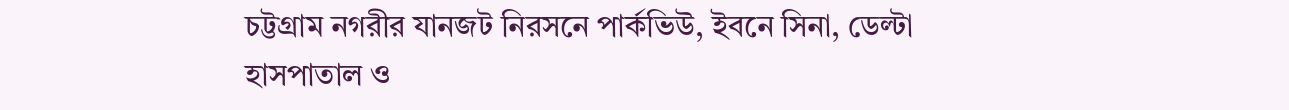চট্টগ্রাম নগরীর যানজট নিরসনে পার্কভিউ, ইবনে সিনা, ডেল্টা হাসপাতাল ও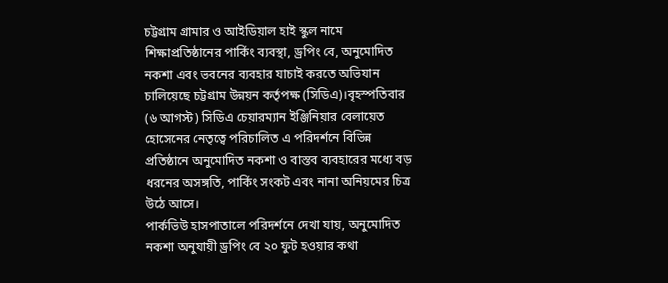চট্টগ্রাম গ্রামার ও আইডিয়াল হাই স্কুল নামে শিক্ষাপ্রতিষ্ঠানের পার্কিং ব্যবস্থা, ড্রপিং বে, অনুমোদিত নকশা এবং ভবনের ব্যবহার যাচাই করতে অভিযান চালিয়েছে চট্টগ্রাম উন্নয়ন কর্তৃপক্ষ (সিডিএ)।বৃহস্পতিবার (৬ আগস্ট) সিডিএ চেয়ারম্যান ইঞ্জিনিয়ার বেলায়েত হোসেনের নেতৃত্বে পরিচালিত এ পরিদর্শনে বিভিন্ন প্রতিষ্ঠানে অনুমোদিত নকশা ও বাস্তব ব্যবহারের মধ্যে বড় ধরনের অসঙ্গতি, পার্কিং সংকট এবং নানা অনিয়মের চিত্র উঠে আসে।
পার্কভিউ হাসপাতালে পরিদর্শনে দেখা যায়, অনুমোদিত নকশা অনুযায়ী ড্রপিং বে ২০ ফুট হওয়ার কথা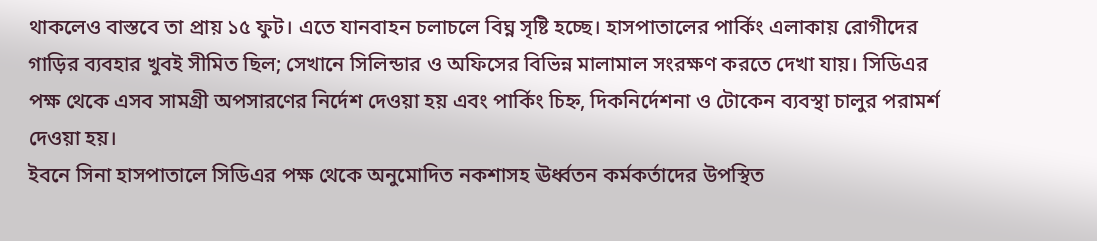থাকলেও বাস্তবে তা প্রায় ১৫ ফুট। এতে যানবাহন চলাচলে বিঘ্ন সৃষ্টি হচ্ছে। হাসপাতালের পার্কিং এলাকায় রোগীদের গাড়ির ব্যবহার খুবই সীমিত ছিল; সেখানে সিলিন্ডার ও অফিসের বিভিন্ন মালামাল সংরক্ষণ করতে দেখা যায়। সিডিএর পক্ষ থেকে এসব সামগ্রী অপসারণের নির্দেশ দেওয়া হয় এবং পার্কিং চিহ্ন, দিকনির্দেশনা ও টোকেন ব্যবস্থা চালুর পরামর্শ দেওয়া হয়।
ইবনে সিনা হাসপাতালে সিডিএর পক্ষ থেকে অনুমোদিত নকশাসহ ঊর্ধ্বতন কর্মকর্তাদের উপস্থিত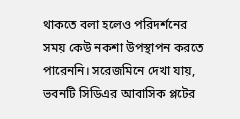থাকতে বলা হলেও পরিদর্শনের সময় কেউ নকশা উপস্থাপন করতে পারেননি। সরেজমিনে দেখা যায়, ভবনটি সিডিএর আবাসিক প্লটের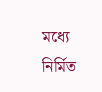মধ্যে নির্মিত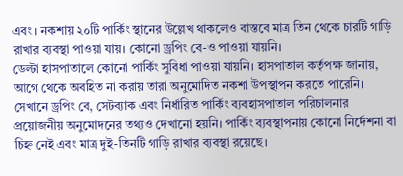এবং । নকশায় ২০টি পার্কিং স্থানের উল্লেখ থাকলেও বাস্তবে মাত্র তিন থেকে চারটি গাড়ি রাখার ব্যবস্থা পাওয়া যায়। কোনো ড্রপিং বে-ও পাওয়া যায়নি।
ডেল্টা হাসপাতালে কোনো পার্কিং সুবিধা পাওয়া যায়নি। হাসপাতাল কর্তৃপক্ষ জানায়, আগে থেকে অবহিত না করায় তারা অনুমোদিত নকশা উপস্থাপন করতে পারেনি। সেখানে ড্রপিং বে, সেটব্যাক এবং নির্ধারিত পার্কিং ব্যবহাসপাতাল পরিচালনার প্রয়োজনীয় অনুমোদনের তথ্যও দেখানো হয়নি। পার্কিং ব্যবস্থাপনায় কোনো নির্দেশনা বা চিহ্ন নেই এবং মাত্র দুই-তিনটি গাড়ি রাখার ব্যবস্থা রয়েছে।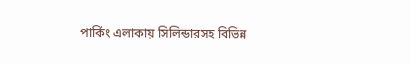পার্কিং এলাকায় সিলিন্ডারসহ বিভিন্ন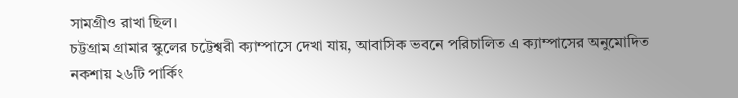সামগ্রীও রাখা ছিল।
চট্টগ্রাম গ্রামার স্কুলের চট্টেশ্বরী ক্যাম্পাসে দেখা যায়, আবাসিক ভবনে পরিচালিত এ ক্যাম্পাসের অনুমোদিত নকশায় ২৬টি পার্কিং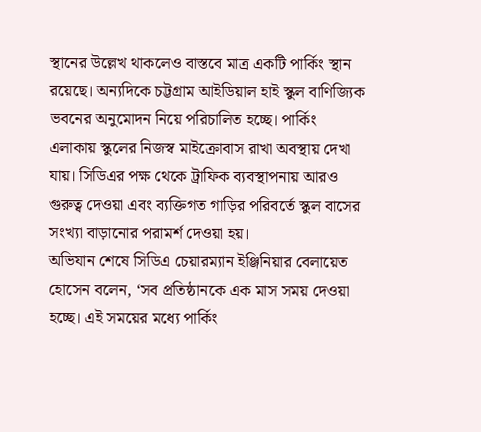স্থানের উল্লেখ থাকলেও বাস্তবে মাত্র একটি পার্কিং স্থান রয়েছে। অন্যদিকে চট্টগ্রাম আইডিয়াল হাই স্কুল বাণিজ্যিক ভবনের অনুমোদন নিয়ে পরিচালিত হচ্ছে। পার্কিং এলাকায় স্কুলের নিজস্ব মাইক্রোবাস রাখা অবস্থায় দেখা যায়। সিডিএর পক্ষ থেকে ট্রাফিক ব্যবস্থাপনায় আরও গুরুত্ব দেওয়া এবং ব্যক্তিগত গাড়ির পরিবর্তে স্কুল বাসের সংখ্যা বাড়ানোর পরামর্শ দেওয়া হয়।
অভিযান শেষে সিডিএ চেয়ারম্যান ইঞ্জিনিয়ার বেলায়েত হোসেন বলেন, ‘সব প্রতিষ্ঠানকে এক মাস সময় দেওয়া হচ্ছে। এই সময়ের মধ্যে পার্কিং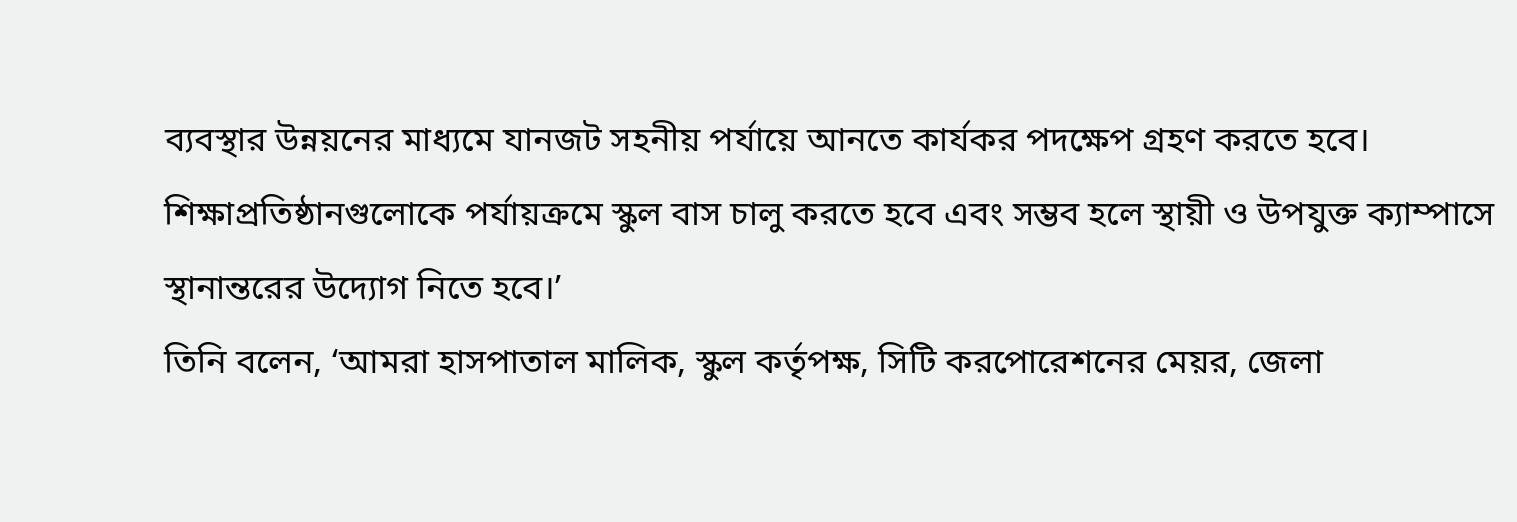ব্যবস্থার উন্নয়নের মাধ্যমে যানজট সহনীয় পর্যায়ে আনতে কার্যকর পদক্ষেপ গ্রহণ করতে হবে। শিক্ষাপ্রতিষ্ঠানগুলোকে পর্যায়ক্রমে স্কুল বাস চালু করতে হবে এবং সম্ভব হলে স্থায়ী ও উপযুক্ত ক্যাম্পাসে স্থানান্তরের উদ্যোগ নিতে হবে।’
তিনি বলেন, ‘আমরা হাসপাতাল মালিক, স্কুল কর্তৃপক্ষ, সিটি করপোরেশনের মেয়র, জেলা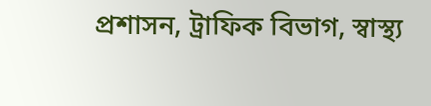প্রশাসন, ট্রাফিক বিভাগ, স্বাস্থ্য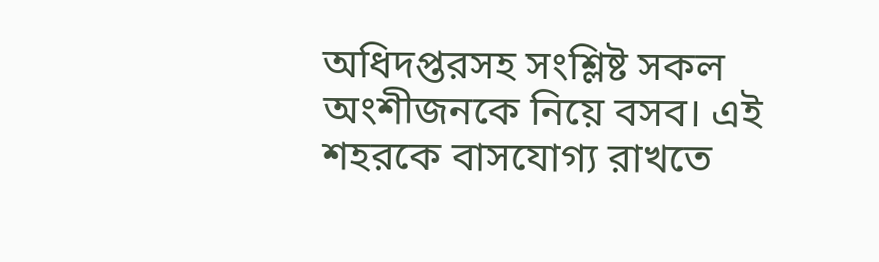অধিদপ্তরসহ সংশ্লিষ্ট সকল অংশীজনকে নিয়ে বসব। এই শহরকে বাসযোগ্য রাখতে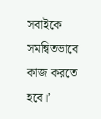সবাইকে সমন্বিতভাবে কাজ করতে হবে।’